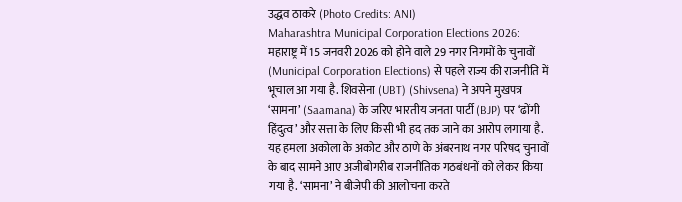उद्धव ठाकरे (Photo Credits: ANI)
Maharashtra Municipal Corporation Elections 2026: महाराष्ट्र में 15 जनवरी 2026 को होने वाले 29 नगर निगमों के चुनावों (Municipal Corporation Elections) से पहले राज्य की राजनीति में भूचाल आ गया है. शिवसेना (UBT) (Shivsena) ने अपने मुखपत्र ‘सामना’ (Saamana) के जरिए भारतीय जनता पार्टी (BJP) पर ‘ढोंगी हिंदुत्व’ और सत्ता के लिए किसी भी हद तक जाने का आरोप लगाया है. यह हमला अकोला के अकोट और ठाणे के अंबरनाथ नगर परिषद चुनावों के बाद सामने आए अजीबोगरीब राजनीतिक गठबंधनों को लेकर किया गया है. ‘सामना’ ने बीजेपी की आलोचना करते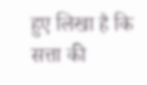हुए लिखा है कि सत्ता की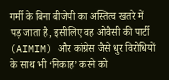गर्मी के बिना बीजेपी का अस्तित्व खतरे में पड़ जाता है, इसीलिए वह ओवैसी की पार्टी (AIMIM) और कांग्रेस जैसे धुर विरोधियों के साथ भी ‘निकाह’ करने को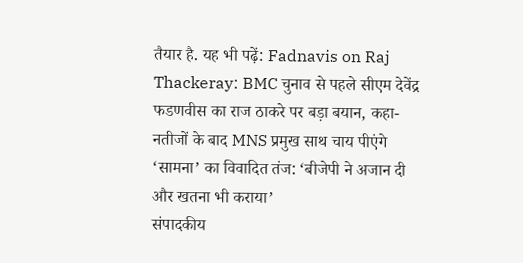तैयार है. यह भी पढ़ें: Fadnavis on Raj Thackeray: BMC चुनाव से पहले सीएम देवेंद्र फडणवीस का राज ठाकरे पर बड़ा बयान, कहा- नतीजों के बाद MNS प्रमुख साथ चाय पीएंगे
‘सामना’ का विवादित तंज: ‘बीजेपी ने अजान दी और खतना भी कराया’
संपादकीय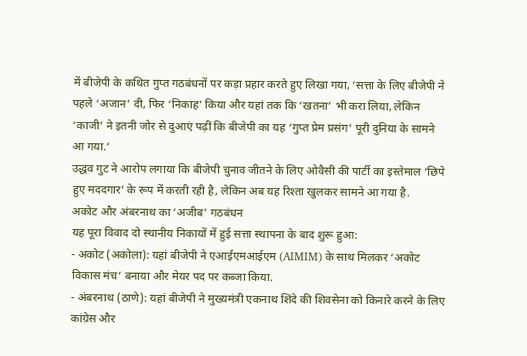में बीजेपी के कथित गुप्त गठबंधनों पर कड़ा प्रहार करते हुए लिखा गया, ‘सत्ता के लिए बीजेपी ने पहले ‘अजान’ दी, फिर ‘निकाह’ किया और यहां तक कि ‘खतना’ भी करा लिया, लेकिन ‘काजी’ ने इतनी जोर से दुआएं पढ़ीं कि बीजेपी का यह ‘गुप्त प्रेम प्रसंग’ पूरी दुनिया के सामने आ गया.’
उद्धव गुट ने आरोप लगाया कि बीजेपी चुनाव जीतने के लिए ओवैसी की पार्टी का इस्तेमाल ‘छिपे हुए मददगार’ के रूप में करती रही है, लेकिन अब यह रिश्ता खुलकर सामने आ गया है.
अकोट और अंबरनाथ का ‘अजीब’ गठबंधन
यह पूरा विवाद दो स्थानीय निकायों में हुई सत्ता स्थापना के बाद शुरू हुआ:
- अकोट (अकोला): यहां बीजेपी ने एआईएमआईएम (AIMIM) के साथ मिलकर ‘अकोट विकास मंच’ बनाया और मेयर पद पर कब्जा किया.
- अंबरनाथ (ठाणे): यहां बीजेपी ने मुख्यमंत्री एकनाथ शिंदे की शिवसेना को किनारे करने के लिए कांग्रेस और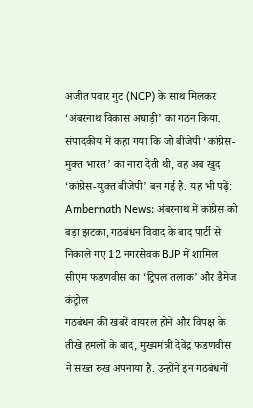अजीत पवार गुट (NCP) के साथ मिलकर ‘अंबरनाथ विकास अघाड़ी’ का गठन किया.
संपादकीय में कहा गया कि जो बीजेपी ‘कांग्रेस-मुक्त भारत’ का नारा देती थी, वह अब खुद ‘कांग्रेस-युक्त बीजेपी’ बन गई है. यह भी पढ़ें: Ambernath News: अंबरनाथ में कांग्रेस को बड़ा झटका, गठबंधन विवाद के बाद पार्टी से निकाले गए 12 नगरसेवक BJP में शामिल
सीएम फडणवीस का ‘ट्रिपल तलाक’ और डैमेज कंट्रोल
गठबंधन की खबरें वायरल होने और विपक्ष के तीखे हमलों के बाद, मुख्यमंत्री देवेंद्र फडणवीस ने सख्त रुख अपनाया है. उन्होंने इन गठबंधनों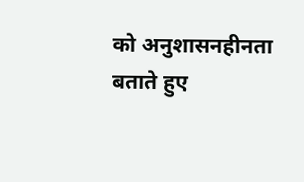को अनुशासनहीनता बताते हुए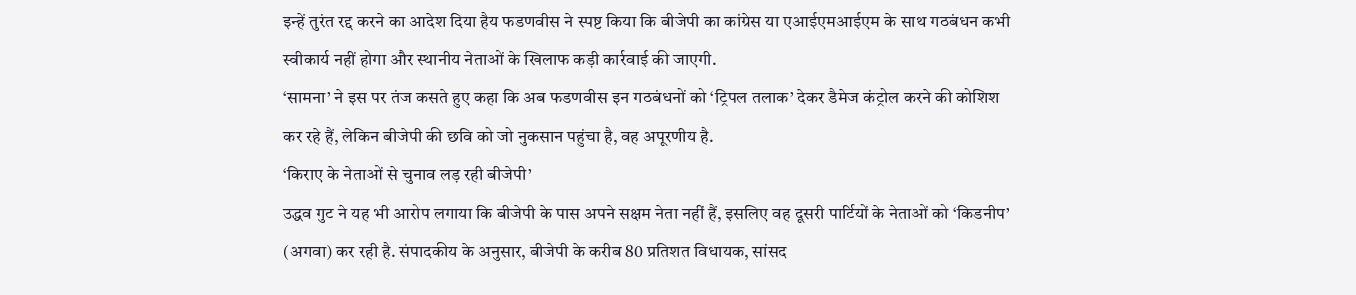इन्हें तुरंत रद्द करने का आदेश दिया हैय फडणवीस ने स्पष्ट किया कि बीजेपी का कांग्रेस या एआईएमआईएम के साथ गठबंधन कभी स्वीकार्य नहीं होगा और स्थानीय नेताओं के खिलाफ कड़ी कार्रवाई की जाएगी.
‘सामना’ ने इस पर तंज कसते हुए कहा कि अब फडणवीस इन गठबंधनों को ‘ट्रिपल तलाक’ देकर डैमेज कंट्रोल करने की कोशिश कर रहे हैं, लेकिन बीजेपी की छवि को जो नुकसान पहुंचा है, वह अपूरणीय है.
‘किराए के नेताओं से चुनाव लड़ रही बीजेपी’
उद्धव गुट ने यह भी आरोप लगाया कि बीजेपी के पास अपने सक्षम नेता नहीं हैं, इसलिए वह दूसरी पार्टियों के नेताओं को ‘किडनीप’ (अगवा) कर रही है. संपादकीय के अनुसार, बीजेपी के करीब 80 प्रतिशत विधायक, सांसद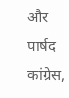और पार्षद कांग्रेस,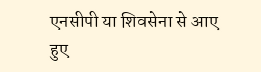एनसीपी या शिवसेना से आए हुए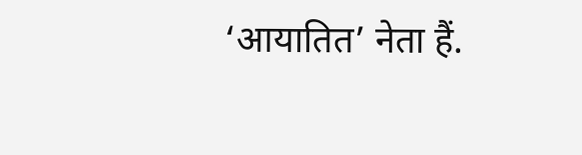‘आयातित’ नेता हैं.